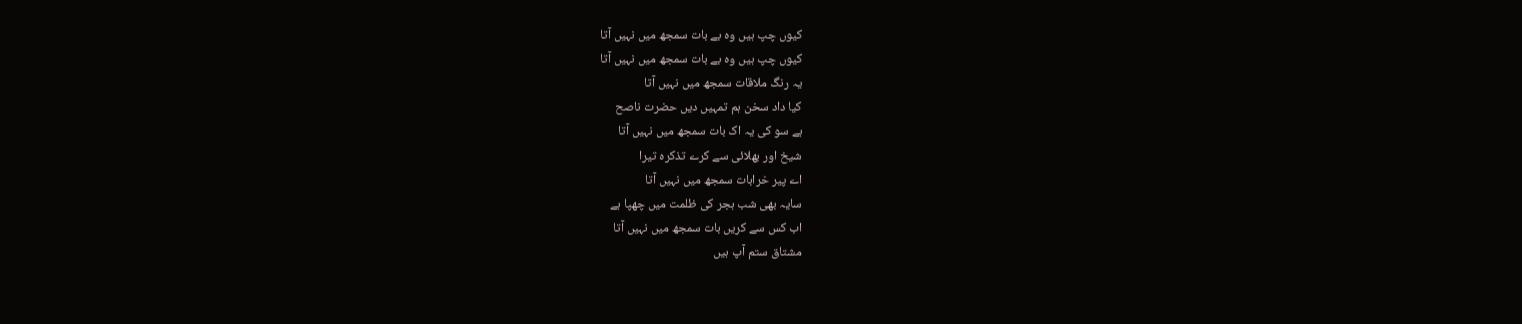کیوں چپ ہیں وہ بے بات سمجھ میں نہیں آتا
کیوں چپ ہیں وہ بے بات سمجھ میں نہیں آتا
یہ رنگ ملاقات سمجھ میں نہیں آتا
کیا داد سخن ہم تمہیں دیں حضرت ناصح
ہے سو کی یہ اک بات سمجھ میں نہیں آتا
شیخ اور بھلائی سے کرے تذکرہ تیرا
اے پیر خرابات سمجھ میں نہیں آتا
سایہ بھی شب ہجر کی ظلمت میں چھپا ہے
اب کس سے کریں بات سمجھ میں نہیں آتا
مشتاق ستم آپ ہیں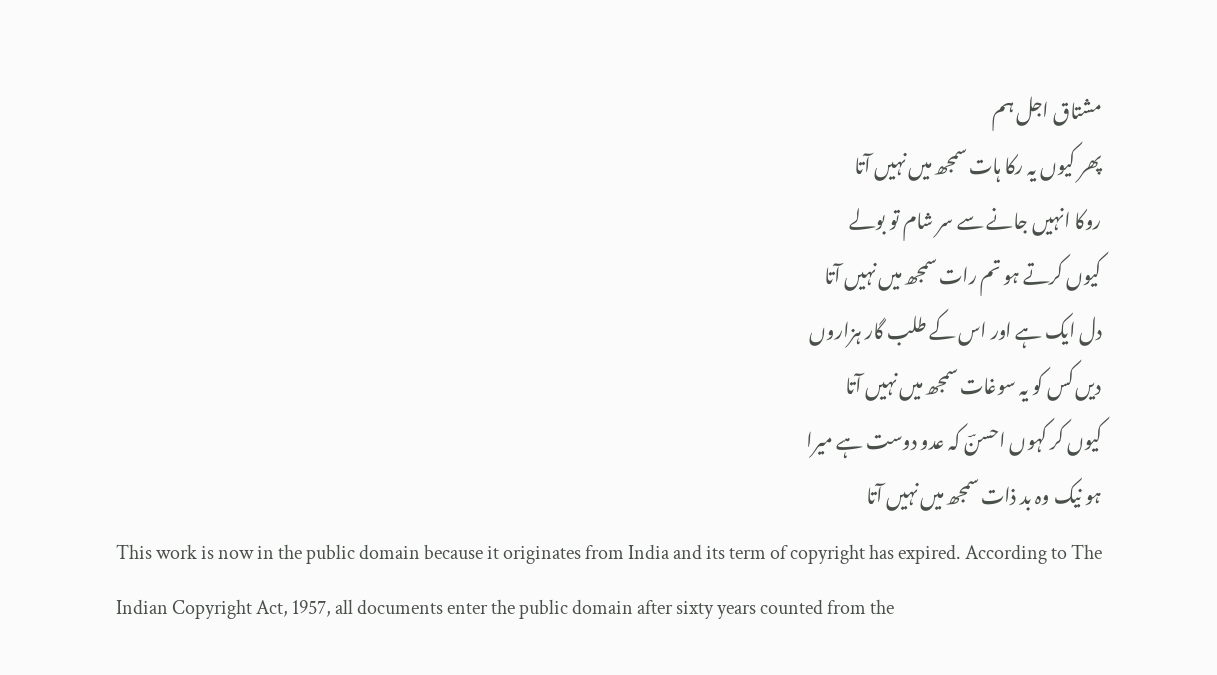مشتاق اجل ہم
پھر کیوں یہ رکا ہات سمجھ میں نہیں آتا
روکا انہیں جانے سے سر شام تو بولے
کیوں کرتے ہو تم رات سمجھ میں نہیں آتا
دل ایک ہے اور اس کے طلب گار ہزاروں
دیں کس کو یہ سوغات سمجھ میں نہیں آتا
کیوں کر کہوں احسنؔ کہ عدو دوست ہے میرا
ہو نیک وہ بد ذات سمجھ میں نہیں آتا
This work is now in the public domain because it originates from India and its term of copyright has expired. According to The Indian Copyright Act, 1957, all documents enter the public domain after sixty years counted from the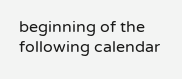beginning of the following calendar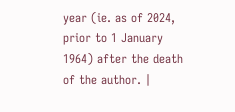year (ie. as of 2024, prior to 1 January 1964) after the death of the author. |